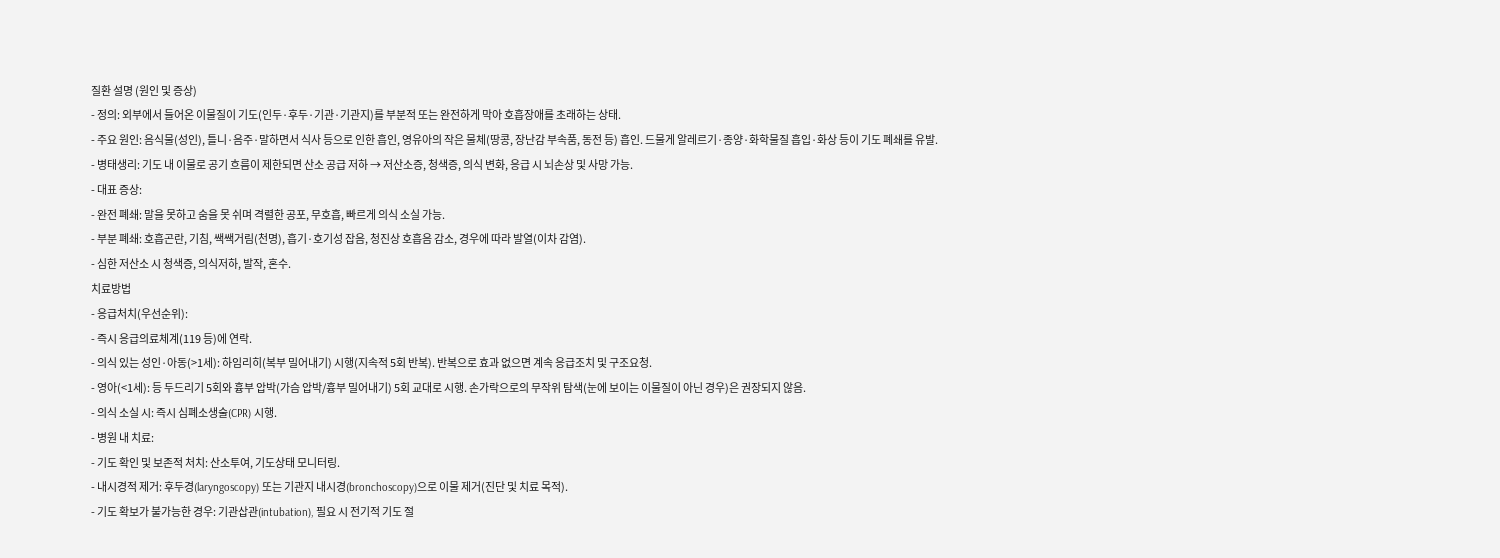질환 설명 (원인 및 증상)
- 정의: 외부에서 들어온 이물질이 기도(인두·후두·기관·기관지)를 부분적 또는 완전하게 막아 호흡장애를 초래하는 상태.
- 주요 원인: 음식물(성인), 틀니·음주·말하면서 식사 등으로 인한 흡인, 영유아의 작은 물체(땅콩, 장난감 부속품, 동전 등) 흡인. 드물게 알레르기·종양·화학물질 흡입·화상 등이 기도 폐쇄를 유발.
- 병태생리: 기도 내 이물로 공기 흐름이 제한되면 산소 공급 저하 → 저산소증, 청색증, 의식 변화, 응급 시 뇌손상 및 사망 가능.
- 대표 증상:
- 완전 폐쇄: 말을 못하고 숨을 못 쉬며 격렬한 공포, 무호흡, 빠르게 의식 소실 가능.
- 부분 폐쇄: 호흡곤란, 기침, 쌕쌕거림(천명), 흡기·호기성 잡음, 청진상 호흡음 감소, 경우에 따라 발열(이차 감염).
- 심한 저산소 시 청색증, 의식저하, 발작, 혼수.
치료방법
- 응급처치(우선순위):
- 즉시 응급의료체계(119 등)에 연락.
- 의식 있는 성인·아동(>1세): 하임리히(복부 밀어내기) 시행(지속적 5회 반복). 반복으로 효과 없으면 계속 응급조치 및 구조요청.
- 영아(<1세): 등 두드리기 5회와 흉부 압박(가슴 압박/흉부 밀어내기) 5회 교대로 시행. 손가락으로의 무작위 탐색(눈에 보이는 이물질이 아닌 경우)은 권장되지 않음.
- 의식 소실 시: 즉시 심폐소생술(CPR) 시행.
- 병원 내 치료:
- 기도 확인 및 보존적 처치: 산소투여, 기도상태 모니터링.
- 내시경적 제거: 후두경(laryngoscopy) 또는 기관지 내시경(bronchoscopy)으로 이물 제거(진단 및 치료 목적).
- 기도 확보가 불가능한 경우: 기관삽관(intubation), 필요 시 전기적 기도 절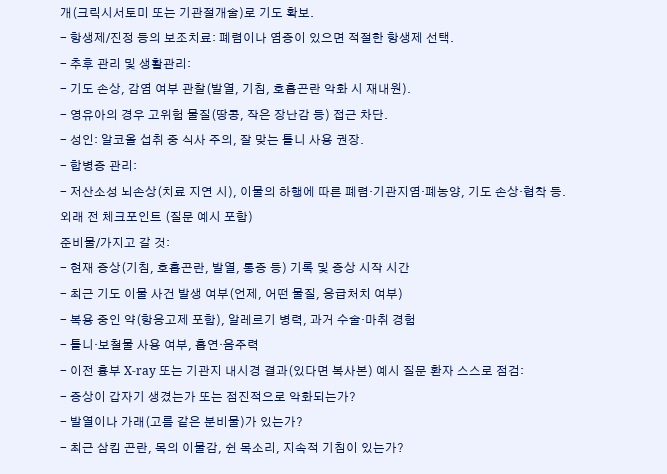개(크릭시서토미 또는 기관절개술)로 기도 확보.
- 항생제/진정 등의 보조치료: 폐렴이나 염증이 있으면 적절한 항생제 선택.
- 추후 관리 및 생활관리:
- 기도 손상, 감염 여부 관찰(발열, 기침, 호흡곤란 악화 시 재내원).
- 영유아의 경우 고위험 물질(땅콩, 작은 장난감 등) 접근 차단.
- 성인: 알코올 섭취 중 식사 주의, 잘 맞는 틀니 사용 권장.
- 합병증 관리:
- 저산소성 뇌손상(치료 지연 시), 이물의 하행에 따른 폐렴·기관지염·폐농양, 기도 손상·협착 등.
외래 전 체크포인트 (질문 예시 포함)
준비물/가지고 갈 것:
- 현재 증상(기침, 호흡곤란, 발열, 통증 등) 기록 및 증상 시작 시간
- 최근 기도 이물 사건 발생 여부(언제, 어떤 물질, 응급처치 여부)
- 복용 중인 약(항응고제 포함), 알레르기 병력, 과거 수술·마취 경험
- 틀니·보철물 사용 여부, 흡연·음주력
- 이전 흉부 X-ray 또는 기관지 내시경 결과(있다면 복사본) 예시 질문 환자 스스로 점검:
- 증상이 갑자기 생겼는가 또는 점진적으로 악화되는가?
- 발열이나 가래(고름 같은 분비물)가 있는가?
- 최근 삼킴 곤란, 목의 이물감, 쉰 목소리, 지속적 기침이 있는가?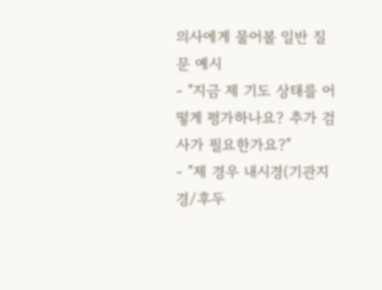의사에게 물어볼 일반 질문 예시
- "지금 제 기도 상태를 어떻게 평가하나요? 추가 검사가 필요한가요?"
- "제 경우 내시경(기관지경/후두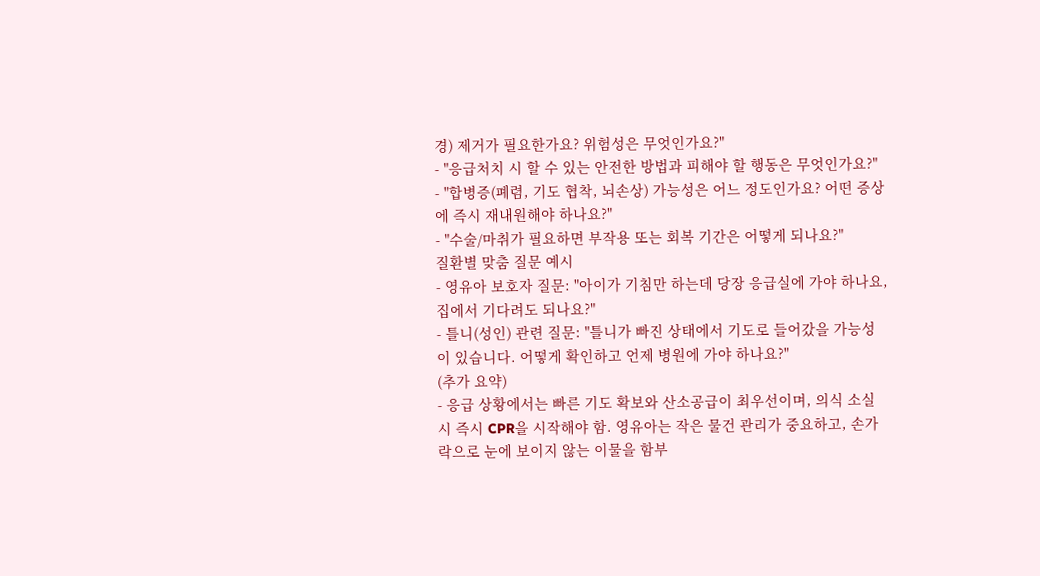경) 제거가 필요한가요? 위험성은 무엇인가요?"
- "응급처치 시 할 수 있는 안전한 방법과 피해야 할 행동은 무엇인가요?"
- "합병증(폐렴, 기도 협착, 뇌손상) 가능성은 어느 정도인가요? 어떤 증상에 즉시 재내원해야 하나요?"
- "수술/마취가 필요하면 부작용 또는 회복 기간은 어떻게 되나요?"
질환별 맞춤 질문 예시
- 영유아 보호자 질문: "아이가 기침만 하는데 당장 응급실에 가야 하나요, 집에서 기다려도 되나요?"
- 틀니(성인) 관련 질문: "틀니가 빠진 상태에서 기도로 들어갔을 가능성이 있습니다. 어떻게 확인하고 언제 병원에 가야 하나요?"
(추가 요약)
- 응급 상황에서는 빠른 기도 확보와 산소공급이 최우선이며, 의식 소실 시 즉시 CPR을 시작해야 함. 영유아는 작은 물건 관리가 중요하고, 손가락으로 눈에 보이지 않는 이물을 함부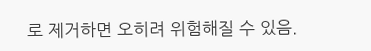로 제거하면 오히려 위험해질 수 있음.